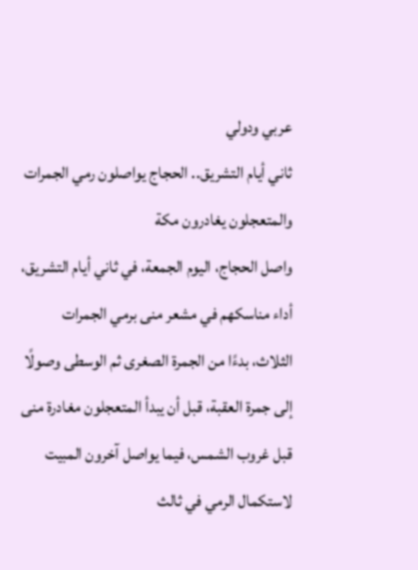عربي ودولي
ثاني أيام التشريق.. الحجاج يواصلون رمي الجمرات والمتعجلون يغادرون مكة
واصل الحجاج، اليوم الجمعة، في ثاني أيام التشريق، أداء مناسكهم في مشعر منى برمي الجمرات الثلاث، بدءًا من الجمرة الصغرى ثم الوسطى وصولًا إلى جمرة العقبة، قبل أن يبدأ المتعجلون مغادرة منى قبل غروب الشمس، فيما يواصل آخرون المبيت لاستكمال الرمي في ثالث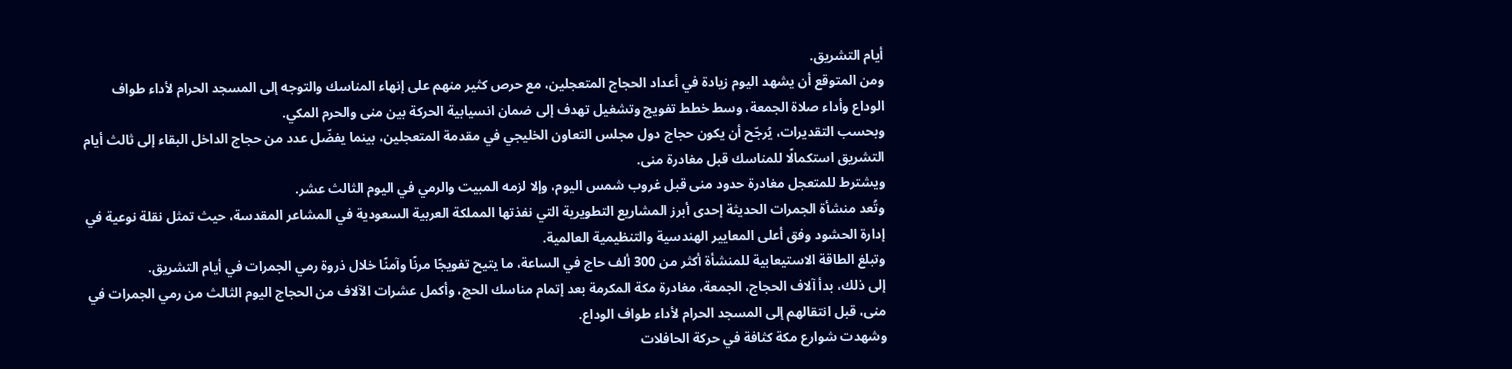أيام التشريق.
ومن المتوقع أن يشهد اليوم زيادة في أعداد الحجاج المتعجلين، مع حرص كثير منهم على إنهاء المناسك والتوجه إلى المسجد الحرام لأداء طواف الوداع وأداء صلاة الجمعة، وسط خطط تفويج وتشغيل تهدف إلى ضمان انسيابية الحركة بين منى والحرم المكي.
وبحسب التقديرات، يُرجّح أن يكون حجاج دول مجلس التعاون الخليجي في مقدمة المتعجلين، بينما يفضّل عدد من حجاج الداخل البقاء إلى ثالث أيام التشريق استكمالًا للمناسك قبل مغادرة منى.
ويشترط للمتعجل مغادرة حدود منى قبل غروب شمس اليوم، وإلا لزمه المبيت والرمي في اليوم الثالث عشر.
وتُعد منشأة الجمرات الحديثة إحدى أبرز المشاريع التطويرية التي نفذتها المملكة العربية السعودية في المشاعر المقدسة، حيث تمثل نقلة نوعية في إدارة الحشود وفق أعلى المعايير الهندسية والتنظيمية العالمية.
وتبلغ الطاقة الاستيعابية للمنشأة أكثر من 300 ألف حاج في الساعة، ما يتيح تفويجًا مرنًا وآمنًا خلال ذروة رمي الجمرات في أيام التشريق.
إلى ذلك، بدأ آلاف الحجاج، الجمعة، مغادرة مكة المكرمة بعد إتمام مناسك الحج، وأكمل عشرات الآلاف من الحجاج اليوم الثالث من رمي الجمرات في منى، قبل انتقالهم إلى المسجد الحرام لأداء طواف الوداع.
وشهدت شوارع مكة كثافة في حركة الحافلات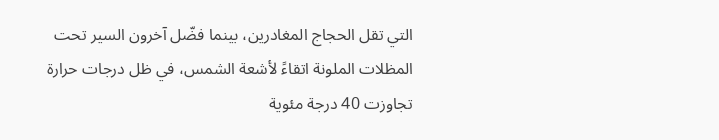التي تقل الحجاج المغادرين، بينما فضّل آخرون السير تحت المظلات الملونة اتقاءً لأشعة الشمس، في ظل درجات حرارة تجاوزت 40 درجة مئوية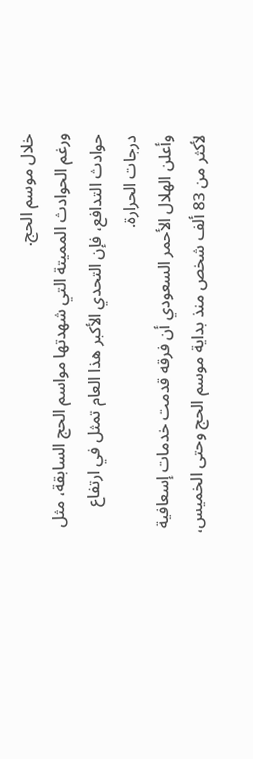خلال موسم الحج.
ورغم الحوادث المميتة التي شهدتها مواسم الحج السابقة، مثل حوادث التدافع، فإن التحدي الأكبر هذا العام تمثل في ارتفاع درجات الحرارة.
وأعلن الهلال الأحمر السعودي أن فرقه قدمت خدمات إسعافية لأكثر من 83 ألف شخص منذ بداية موسم الحج وحتى الخميس،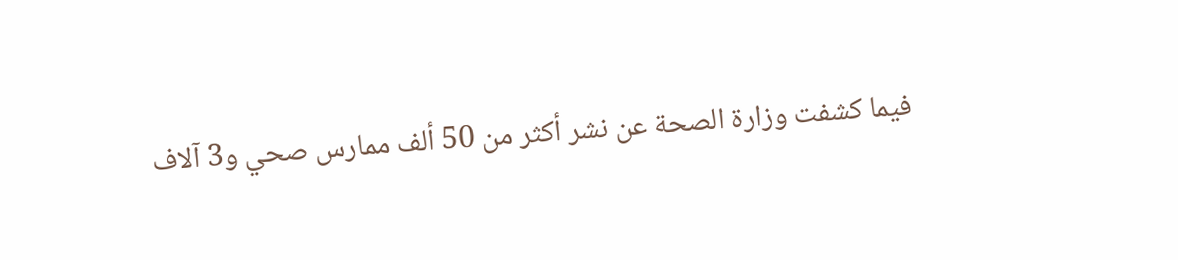فيما كشفت وزارة الصحة عن نشر أكثر من 50 ألف ممارس صحي و3 آلاف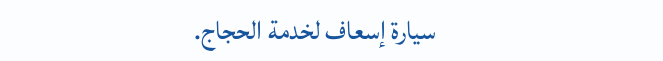سيارة إسعاف لخدمة الحجاج.